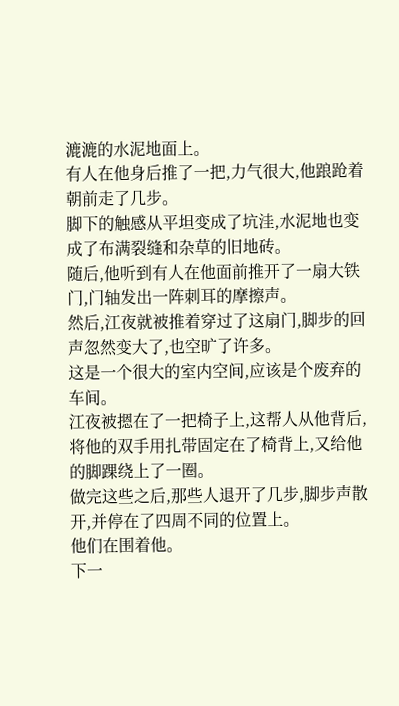漉漉的水泥地面上。
有人在他身后推了一把,力气很大,他踉跄着朝前走了几步。
脚下的触感从平坦变成了坑洼,水泥地也变成了布满裂缝和杂草的旧地砖。
随后,他听到有人在他面前推开了一扇大铁门,门轴发出一阵刺耳的摩擦声。
然后,江夜就被推着穿过了这扇门,脚步的回声忽然变大了,也空旷了许多。
这是一个很大的室内空间,应该是个废弃的车间。
江夜被摁在了一把椅子上,这帮人从他背后,将他的双手用扎带固定在了椅背上,又给他的脚踝绕上了一圈。
做完这些之后,那些人退开了几步,脚步声散开,并停在了四周不同的位置上。
他们在围着他。
下一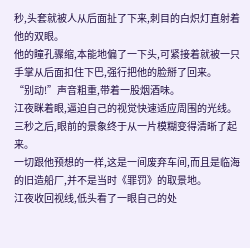秒,头套就被人从后面扯了下来,刺目的白炽灯直射着他的双眼。
他的瞳孔骤缩,本能地偏了一下头,可紧接着就被一只手掌从后面扣住下巴,强行把他的脸掰了回来。
“别动!”声音粗重,带着一股烟酒味。
江夜眯着眼,逼迫自己的视觉快速适应周围的光线。
三秒之后,眼前的景象终于从一片模糊变得清晰了起来。
一切跟他预想的一样,这是一间废弃车间,而且是临海的旧造船厂,并不是当时《罪罚》的取景地。
江夜收回视线,低头看了一眼自己的处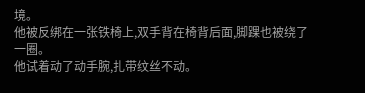境。
他被反绑在一张铁椅上,双手背在椅背后面,脚踝也被绕了一圈。
他试着动了动手腕,扎带纹丝不动。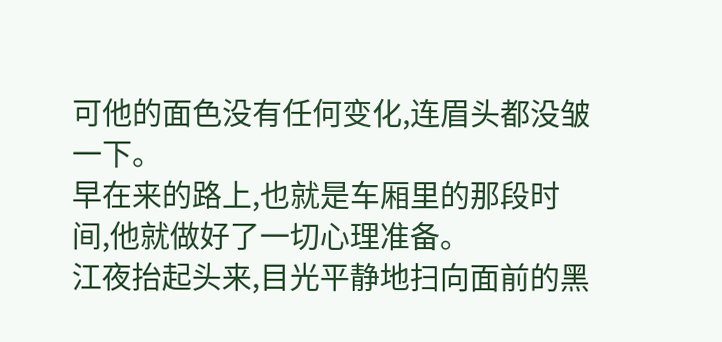可他的面色没有任何变化,连眉头都没皱一下。
早在来的路上,也就是车厢里的那段时间,他就做好了一切心理准备。
江夜抬起头来,目光平静地扫向面前的黑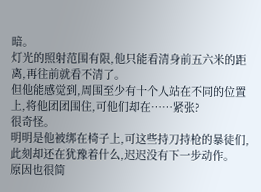暗。
灯光的照射范围有限,他只能看清身前五六米的距离,再往前就看不清了。
但他能感觉到,周围至少有十个人站在不同的位置上,将他团团围住,可他们却在……紧张?
很奇怪。
明明是他被绑在椅子上,可这些持刀持枪的暴徒们,此刻却还在犹豫着什么,迟迟没有下一步动作。
原因也很简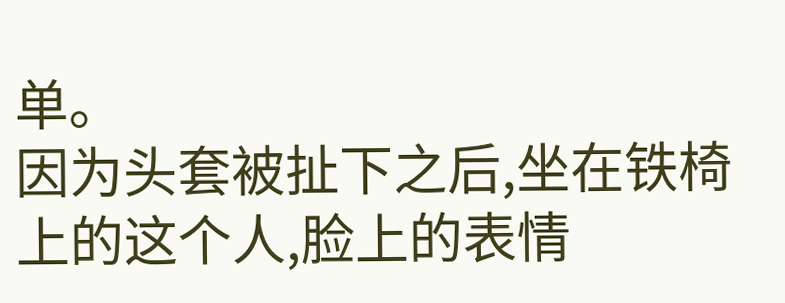单。
因为头套被扯下之后,坐在铁椅上的这个人,脸上的表情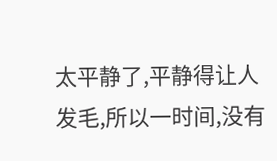太平静了,平静得让人发毛,所以一时间,没有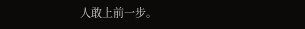人敢上前一步。